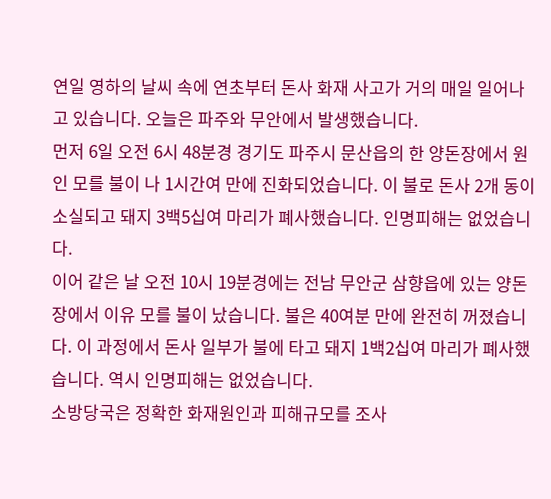연일 영하의 날씨 속에 연초부터 돈사 화재 사고가 거의 매일 일어나고 있습니다. 오늘은 파주와 무안에서 발생했습니다.
먼저 6일 오전 6시 48분경 경기도 파주시 문산읍의 한 양돈장에서 원인 모를 불이 나 1시간여 만에 진화되었습니다. 이 불로 돈사 2개 동이 소실되고 돼지 3백5십여 마리가 폐사했습니다. 인명피해는 없었습니다.
이어 같은 날 오전 10시 19분경에는 전남 무안군 삼향읍에 있는 양돈장에서 이유 모를 불이 났습니다. 불은 40여분 만에 완전히 꺼졌습니다. 이 과정에서 돈사 일부가 불에 타고 돼지 1백2십여 마리가 폐사했습니다. 역시 인명피해는 없었습니다.
소방당국은 정확한 화재원인과 피해규모를 조사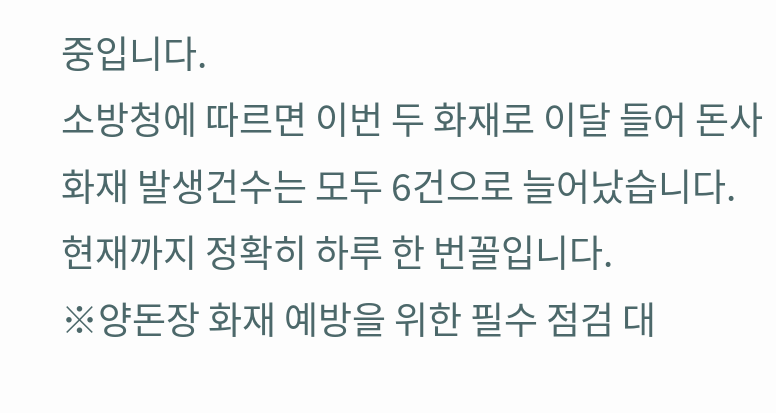중입니다.
소방청에 따르면 이번 두 화재로 이달 들어 돈사 화재 발생건수는 모두 6건으로 늘어났습니다. 현재까지 정확히 하루 한 번꼴입니다.
※양돈장 화재 예방을 위한 필수 점검 대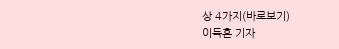상 4가지(바로보기)
이득흔 기자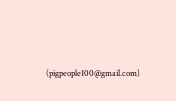(pigpeople100@gmail.com)